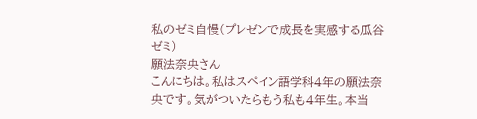私のゼミ自慢(プレゼンで成長を実感する瓜谷ゼミ)
願法奈央さん
こんにちは。私はスペイン語学科4年の願法奈央です。気がついたらもう私も4年生。本当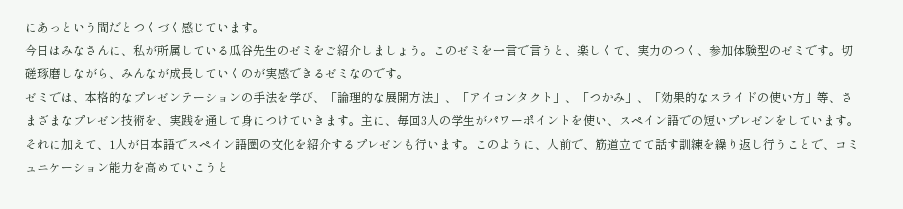にあっという間だとつくづく感じています。
今日はみなさんに、私が所属している瓜谷先生のゼミをご紹介しましょう。このゼミを一言で言うと、楽しくて、実力のつく、参加体験型のゼミです。切磋琢磨しながら、みんなが成長していくのが実感できるゼミなのです。
ゼミでは、本格的なプレゼンテーションの手法を学び、「論理的な展開方法」、「アイコンタクト」、「つかみ」、「効果的なスライドの使い方」等、さまざまなプレゼン技術を、実践を通して身につけていきます。主に、毎回3人の学生がパワーポイントを使い、スペイン語での短いプレゼンをしています。それに加えて、1人が日本語でスペイン語圏の文化を紹介するプレゼンも行います。このように、人前で、筋道立てて話す訓練を繰り返し行うことで、コミュニケーション能力を高めていこうと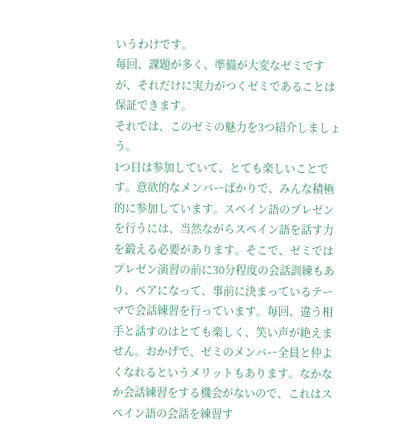いうわけです。
毎回、課題が多く、準備が大変なゼミですが、それだけに実力がつくゼミであることは保証できます。
それでは、このゼミの魅力を3つ紹介しましょう。
1つ目は参加していて、とても楽しいことです。意欲的なメンバーばかりで、みんな積極的に参加しています。スペイン語のプレゼンを行うには、当然ながらスペイン語を話す力を鍛える必要があります。そこで、ゼミではプレゼン演習の前に30分程度の会話訓練もあり、ペアになって、事前に決まっているテーマで会話練習を行っています。毎回、違う相手と話すのはとても楽しく、笑い声が絶えません。おかげで、ゼミのメンバー全員と仲よくなれるというメリットもあります。なかなか会話練習をする機会がないので、これはスペイン語の会話を練習す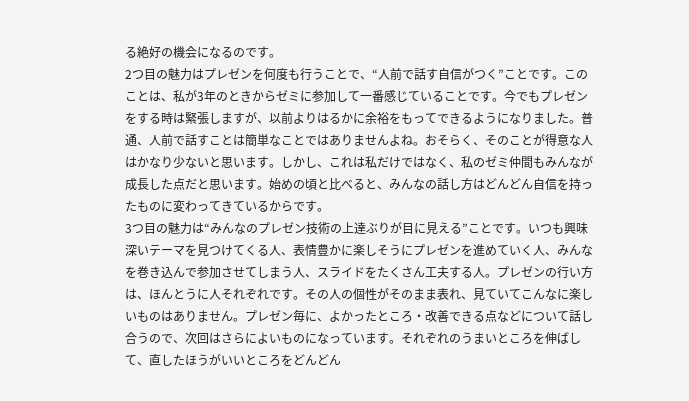る絶好の機会になるのです。
2つ目の魅力はプレゼンを何度も行うことで、“人前で話す自信がつく”ことです。このことは、私が3年のときからゼミに参加して一番感じていることです。今でもプレゼンをする時は緊張しますが、以前よりはるかに余裕をもってできるようになりました。普通、人前で話すことは簡単なことではありませんよね。おそらく、そのことが得意な人はかなり少ないと思います。しかし、これは私だけではなく、私のゼミ仲間もみんなが成長した点だと思います。始めの頃と比べると、みんなの話し方はどんどん自信を持ったものに変わってきているからです。
3つ目の魅力は“みんなのプレゼン技術の上達ぶりが目に見える”ことです。いつも興味深いテーマを見つけてくる人、表情豊かに楽しそうにプレゼンを進めていく人、みんなを巻き込んで参加させてしまう人、スライドをたくさん工夫する人。プレゼンの行い方は、ほんとうに人それぞれです。その人の個性がそのまま表れ、見ていてこんなに楽しいものはありません。プレゼン毎に、よかったところ・改善できる点などについて話し合うので、次回はさらによいものになっています。それぞれのうまいところを伸ばして、直したほうがいいところをどんどん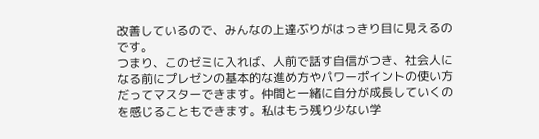改善しているので、みんなの上達ぶりがはっきり目に見えるのです。
つまり、このゼミに入れば、人前で話す自信がつき、社会人になる前にプレゼンの基本的な進め方やパワーポイントの使い方だってマスターできます。仲間と一緒に自分が成長していくのを感じることもできます。私はもう残り少ない学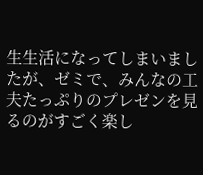生生活になってしまいましたが、ゼミで、みんなの工夫たっぷりのプレゼンを見るのがすごく楽し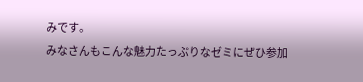みです。
みなさんもこんな魅力たっぷりなゼミにぜひ参加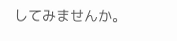してみませんか。